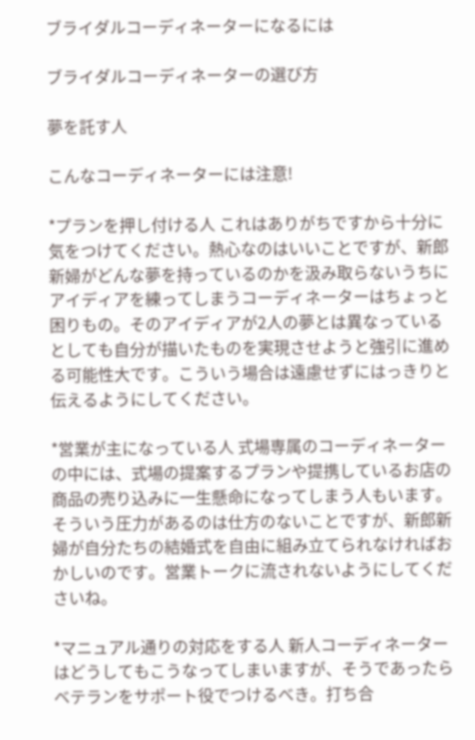ブライダルコーディネーターになるには

ブライダルコーディネーターの選び方

夢を託す人

こんなコーディネーターには注意!

*プランを押し付ける人 これはありがちですから十分に気をつけてください。熱心なのはいいことですが、新郎新婦がどんな夢を持っているのかを汲み取らないうちにアイディアを練ってしまうコーディネーターはちょっと困りもの。そのアイディアが2人の夢とは異なっているとしても自分が描いたものを実現させようと強引に進める可能性大です。こういう場合は遠慮せずにはっきりと伝えるようにしてください。

*営業が主になっている人 式場専属のコーディネーターの中には、式場の提案するプランや提携しているお店の商品の売り込みに一生懸命になってしまう人もいます。そういう圧力があるのは仕方のないことですが、新郎新婦が自分たちの結婚式を自由に組み立てられなければおかしいのです。営業トークに流されないようにしてくださいね。

*マニュアル通りの対応をする人 新人コーディネーターはどうしてもこうなってしまいますが、そうであったらベテランをサポート役でつけるべき。打ち合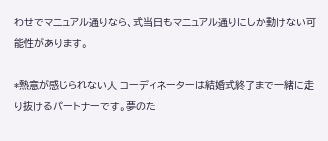わせでマニュアル通りなら、式当日もマニュアル通りにしか動けない可能性があります。

*熱意が感じられない人 コーディネーターは結婚式終了まで一緒に走り抜けるパートナーです。夢のた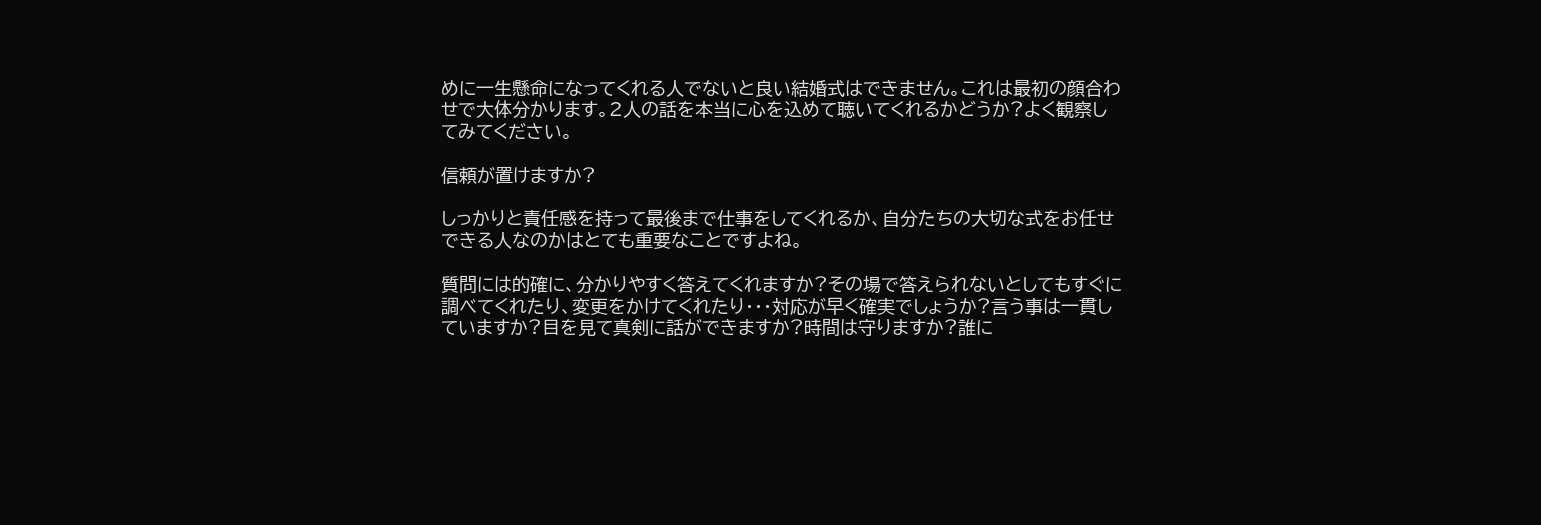めに一生懸命になってくれる人でないと良い結婚式はできません。これは最初の顔合わせで大体分かります。2人の話を本当に心を込めて聴いてくれるかどうか?よく観察してみてください。

信頼が置けますか?

しっかりと責任感を持って最後まで仕事をしてくれるか、自分たちの大切な式をお任せできる人なのかはとても重要なことですよね。

質問には的確に、分かりやすく答えてくれますか?その場で答えられないとしてもすぐに調べてくれたり、変更をかけてくれたり・・・対応が早く確実でしょうか?言う事は一貫していますか?目を見て真剣に話ができますか?時間は守りますか?誰に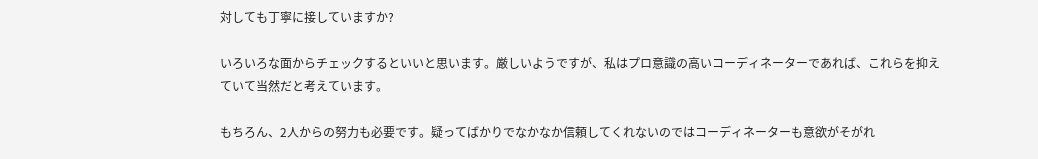対しても丁寧に接していますか?

いろいろな面からチェックするといいと思います。厳しいようですが、私はプロ意識の高いコーディネーターであれば、これらを抑えていて当然だと考えています。

もちろん、2人からの努力も必要です。疑ってばかりでなかなか信頼してくれないのではコーディネーターも意欲がそがれ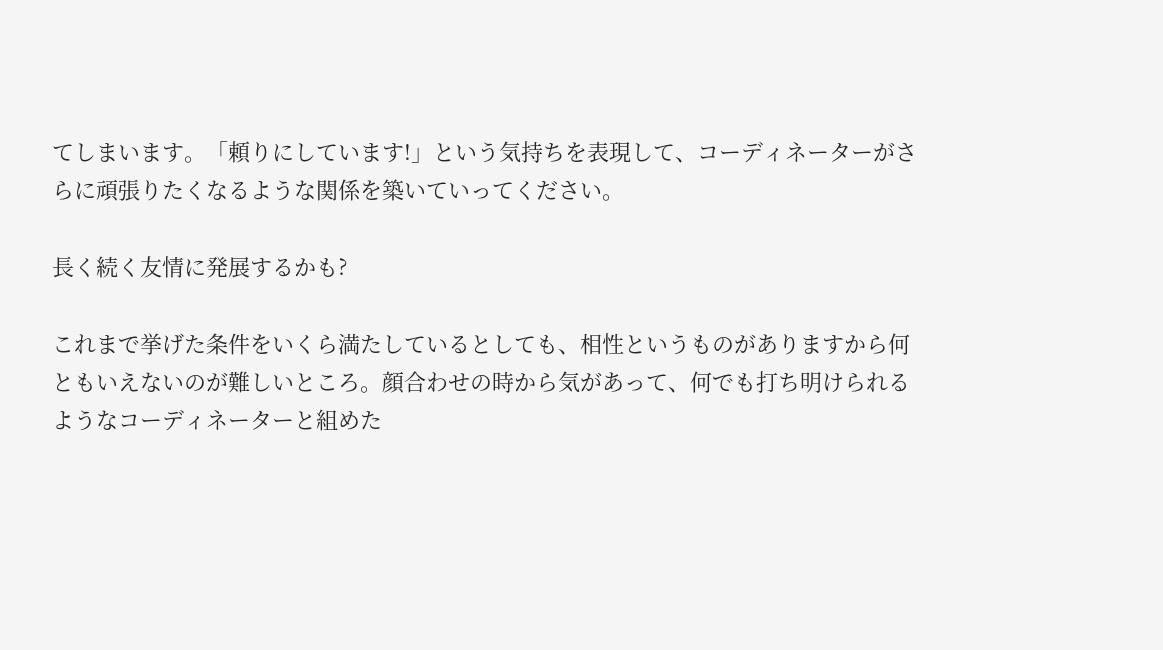てしまいます。「頼りにしています!」という気持ちを表現して、コーディネーターがさらに頑張りたくなるような関係を築いていってください。

長く続く友情に発展するかも?

これまで挙げた条件をいくら満たしているとしても、相性というものがありますから何ともいえないのが難しいところ。顔合わせの時から気があって、何でも打ち明けられるようなコーディネーターと組めた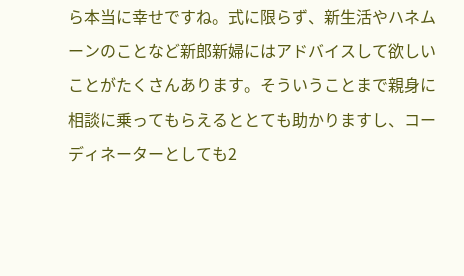ら本当に幸せですね。式に限らず、新生活やハネムーンのことなど新郎新婦にはアドバイスして欲しいことがたくさんあります。そういうことまで親身に相談に乗ってもらえるととても助かりますし、コーディネーターとしても2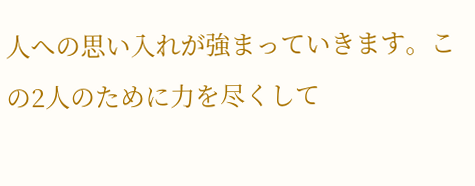人への思い入れが強まっていきます。この2人のために力を尽くして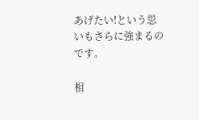あげたい!という思いもさらに強まるのです。

相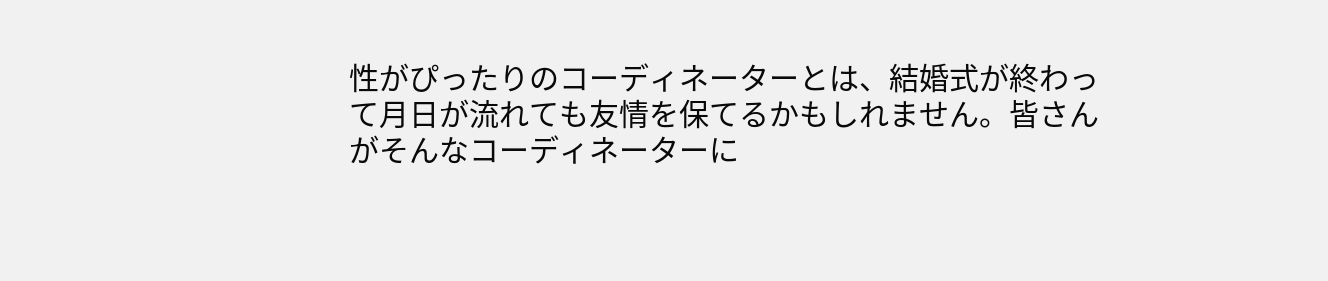性がぴったりのコーディネーターとは、結婚式が終わって月日が流れても友情を保てるかもしれません。皆さんがそんなコーディネーターに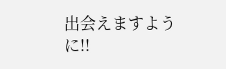出会えますように!!